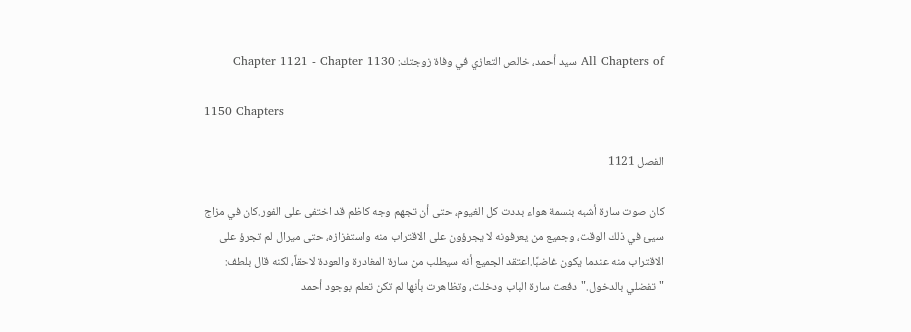All Chapters of سيد أحمد، خالص التعازي في وفاة زوجتك: Chapter 1121 - Chapter 1130

1150 Chapters

الفصل 1121

كان صوت سارة أشبه بنسمة هواء بددت كل الغيوم، حتى أن تجهم وجه كاظم قد اختفى على الفور.كان في مزاج سيئ في ذلك الوقت، وجميع من يعرفونه لا يجرؤون على الاقتراب منه واستفزازه، حتى ميرال لم تجرؤ على الاقتراب منه عندما يكون غاضبًا.اعتقد الجميع أنه سيطلب من سارة المغادرة والعودة لاحقاً، لكنه قال بلطف: "تفضلي بالدخول."دفعت سارة الباب ودخلت، وتظاهرت بأنها لم تكن تعلم بوجود أحمد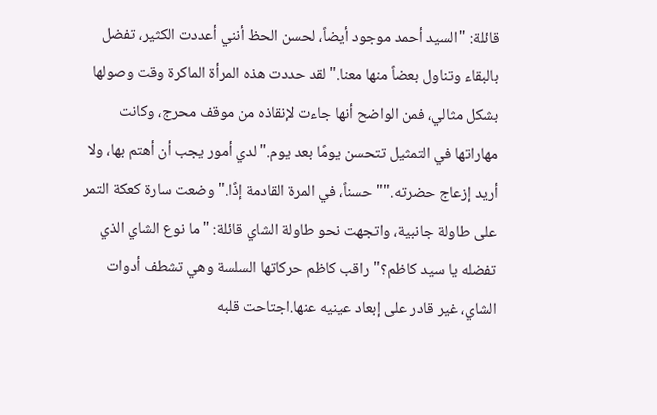قائلة: "السيد أحمد موجود أيضاً، لحسن الحظ أنني أعددت الكثير، تفضل بالبقاء وتناول بعضاً منها معنا."لقد حددت هذه المرأة الماكرة وقت وصولها بشكل مثالي، فمن الواضح أنها جاءت لإنقاذه من موقف محرج، وكانت مهاراتها في التمثيل تتحسن يومًا بعد يوم."لدي أمور يجب أن أهتم بها، ولا أريد إزعاج حضرته.""حسناً، في المرة القادمة إذًا."وضعت سارة كعكة التمر على طاولة جانبية، واتجهت نحو طاولة الشاي قائلة: "ما نوع الشاي الذي تفضله يا سيد كاظم؟"راقب كاظم حركاتها السلسة وهي تشطف أدوات الشاي، غير قادر على إبعاد عينيه عنها.اجتاحت قلبه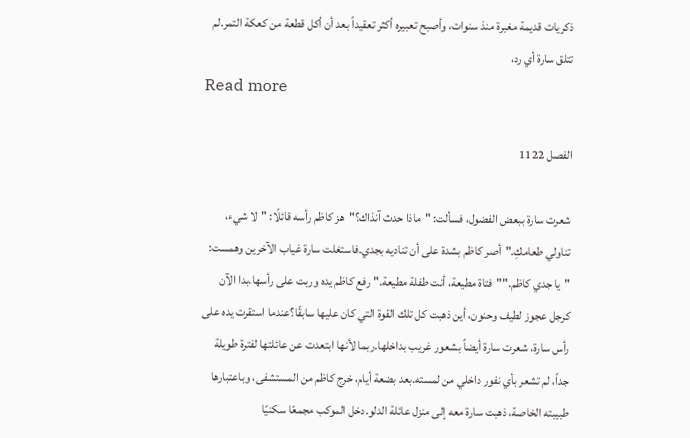ذكريات قديمة مغبرة منذ سنوات، وأصبح تعبيره أكثر تعقيداً بعد أن أكل قطعة من كعكة التمر.لم تتلق سارة أي رد،
Read more

الفصل 1122

شعرت سارة ببعض الفضول، فسألت: "ماذا حدث آنذاك؟"هز كاظم رأسه قائلًا: "لا شيء، تناولي طعامكِ."أصر كاظم بشدة على أن تناديه بجدي.فاستغلت سارة غياب الآخرين وهمست: "يا جدي كاظم.""فتاة مطيعة، أنت طفلة مطيعة." رفع كاظم يده وربت على رأسها.بدا الآن كرجل عجوز لطيف وحنون، أين ذهبت كل تلك القوة التي كان عليها سابقًا؟عندما استقرت يده على رأس سارة، شعرت سارة أيضاً بشعور غريب بداخلها.ربما لأنها ابتعدت عن عائلتها لفترة طويلة جداً، لم تشعر بأي نفور داخلي من لمسته.بعد بضعة أيام، خرج كاظم من المستشفى، وباعتبارها طبيبته الخاصة، ذهبت سارة معه إلى منزل عائلة الدلو.دخل الموكب مجمعًا سكنيًا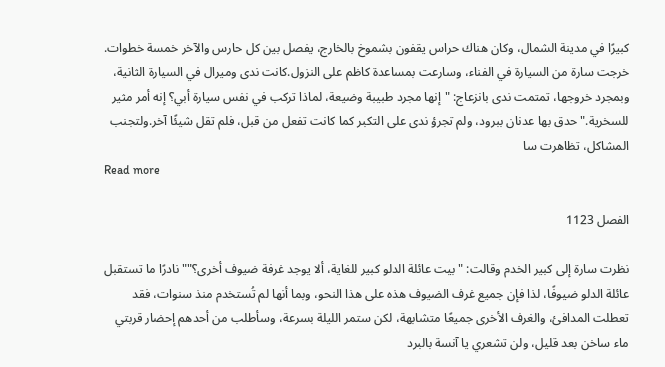كبيرًا في مدينة الشمال، وكان هناك حراس يقفون بشموخ بالخارج، يفصل بين كل حارس والآخر خمسة خطوات. خرجت سارة من السيارة في الفناء، وسارعت بمساعدة كاظم على النزول.كانت ندى وميرال في السيارة الثانية، وبمجرد خروجها، تمتمت ندى بانزعاج: "إنها مجرد طبيبة وضيعة، لماذا تركب في نفس سيارة أبي؟ إنه أمر مثير للسخرية."حدق بها عدنان ببرود، ولم تجرؤ ندى على التكبر كما كانت تفعل من قبل، فلم تقل شيئًا آخر.ولتجنب المشاكل، تظاهرت سا
Read more

الفصل 1123

نظرت سارة إلى كبير الخدم وقالت: "بيت عائلة الدلو كبير للغاية، ألا يوجد غرفة ضيوف أخرى؟""نادرًا ما تستقبل عائلة الدلو ضيوفًا، لذا فإن جميع غرف الضيوف هذه على هذا النحو، وبما أنها لم تُستخدم منذ سنوات، فقد تعطلت المدافئ، والغرف الأخرى جميعًا متشابهة، لكن ستمر الليلة بسرعة، وسأطلب من أحدهم إحضار قربتي ماء ساخن بعد قليل، ولن تشعري يا آنسة بالبرد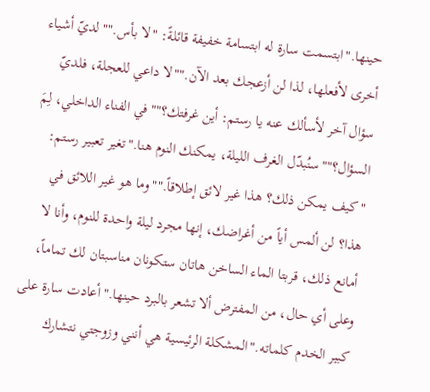حينها."ابتسمت سارة له ابتسامة خفيفة قائلةً: "لا بأس.""لديّ أشياء أخرى لأفعلها، لذا لن أزعجك بعد الآن.""لا داعي للعجلة، فلديّ سؤال آخر لأسألك عنه يا رستم: أين غرفتك؟""في الفناء الداخلي، لِمَ السؤال؟""سنُبدّل الغرف الليلة، يمكنك النوم هنا."تغير تعبير رستم: "كيف يمكن ذلك؟ هذا غير لائق إطلاقاً.""وما هو غير اللائق في هذا؟ لن ألمس أياً من أغراضك، إنها مجرد ليلة واحدة للنوم، وأنا لا أمانع ذلك، قربتا الماء الساخن هاتان ستكونان مناسبتان لك تماماً، وعلى أي حال، من المفترض ألا تشعر بالبرد حينها."أعادت سارة على كبير الخدم كلماته."المشكلة الرئيسية هي أنني وزوجتي نتشارك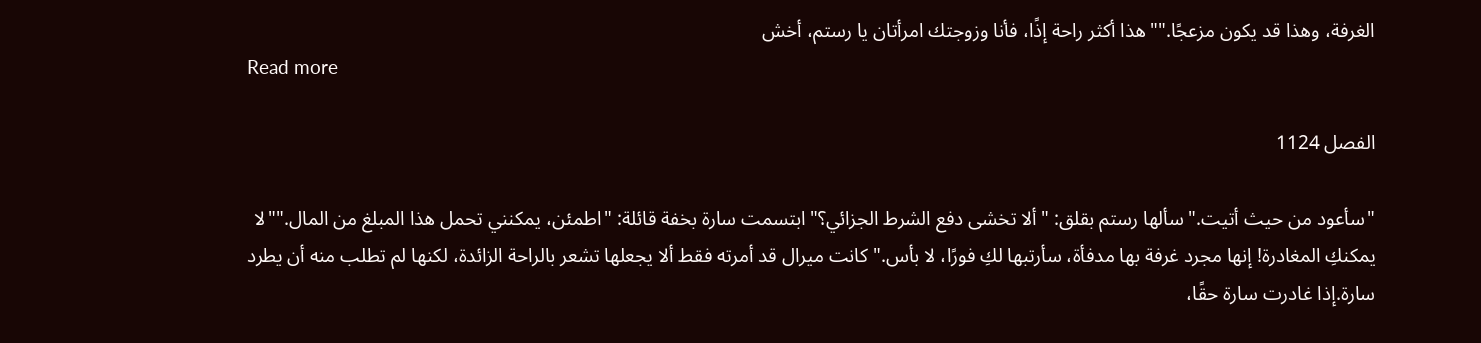الغرفة، وهذا قد يكون مزعجًا.""هذا أكثر راحة إذًا، فأنا وزوجتك امرأتان يا رستم، أخش
Read more

الفصل 1124

"سأعود من حيث أتيت."سألها رستم بقلق: "ألا تخشى دفع الشرط الجزائي؟"ابتسمت سارة بخفة قائلة: "اطمئن، يمكنني تحمل هذا المبلغ من المال.""لا يمكنكِ المغادرة! إنها مجرد غرفة بها مدفأة، سأرتبها لكِ فورًا، لا بأس." كانت ميرال قد أمرته فقط ألا يجعلها تشعر بالراحة الزائدة، لكنها لم تطلب منه أن يطرد سارة.إذا غادرت سارة حقًا،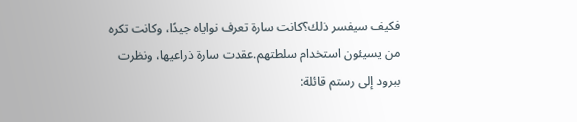فكيف سيفسر ذلك؟كانت سارة تعرف نواياه جيدًا، وكانت تكره من يسيئون استخدام سلطتهم.عقدت سارة ذراعيها، ونظرت ببرود إلى رستم قائلة: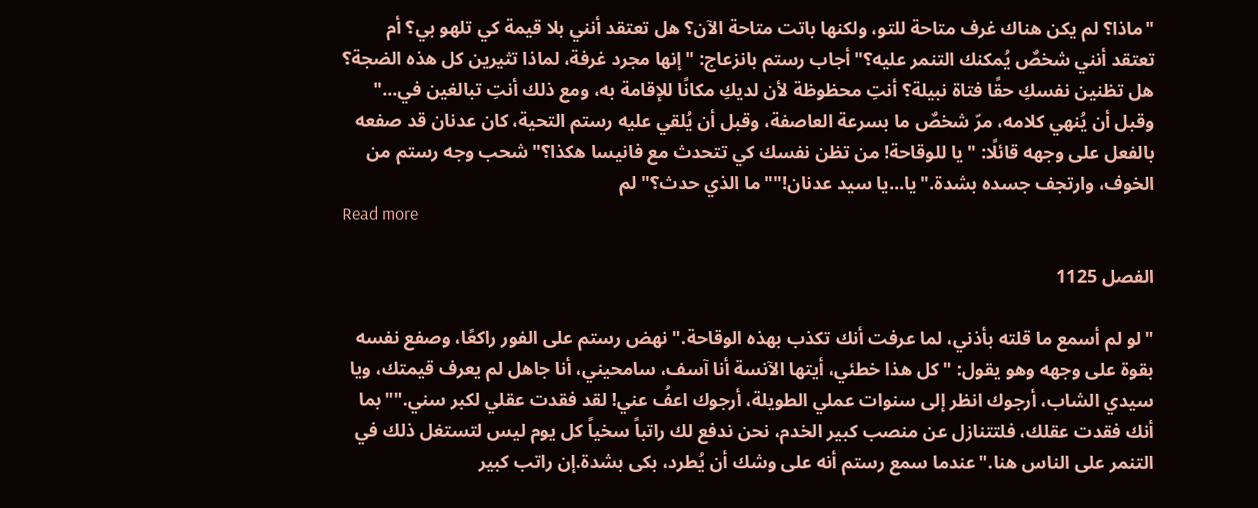"ماذا؟ لم يكن هناك غرف متاحة للتو، ولكنها باتت متاحة الآن؟ هل تعتقد أنني بلا قيمة كي تلهو بي؟ أم تعتقد أنني شخصٌ يُمكنك التنمر عليه؟"أجاب رستم بانزعاج: "إنها مجرد غرفة، لماذا تثيرين كل هذه الضجة؟ هل تظنين نفسكِ حقًا فتاة نبيلة؟ أنتِ محظوظة لأن لديكِ مكانًا للإقامة به، ومع ذلك أنتِ تبالغين في..." وقبل أن يُنهي كلامه، مرّ شخصٌ ما بسرعة العاصفة، وقبل أن يُلقي عليه رستم التحية، كان عدنان قد صفعه بالفعل على وجهه قائلًا: "يا للوقاحة! من تظن نفسك كي تتحدث مع فانيسا هكذا؟"شحب وجه رستم من الخوف، وارتجف جسده بشدة."يا...يا سيد عدنان!""ما الذي حدث؟" لم
Read more

الفصل 1125

"لو لم أسمع ما قلته بأذني، لما عرفت أنك تكذب بهذه الوقاحة." نهض رستم على الفور راكعًا، وصفع نفسه بقوة على وجهه وهو يقول: "كل هذا خطئي، أيتها الآنسة أنا آسف، سامحيني، أنا جاهل لم يعرف قيمتك، ويا سيدي الشاب، أرجوك انظر إلى سنوات عملي الطويلة، أرجوك اعفُ عني! لقد فقدت عقلي لكبر سني.""بما أنك فقدت عقلك، فلتتنازل عن منصب كبير الخدم، نحن ندفع لك راتباً سخياً كل يوم ليس لتستغل ذلك في التنمر على الناس هنا."عندما سمع رستم أنه على وشك أن يُطرد، بكى بشدة.إن راتب كبير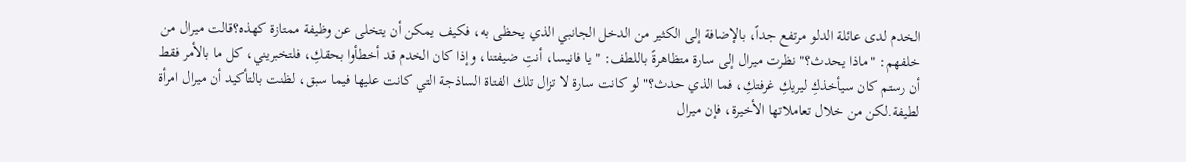الخدم لدى عائلة الدلو مرتفع جداً، بالإضافة إلى الكثير من الدخل الجانبي الذي يحظى به، فكيف يمكن أن يتخلى عن وظيفة ممتازة كهذه؟قالت ميرال من خلفهم: "ماذا يحدث؟" نظرت ميرال إلى سارة متظاهرةً باللطف: "يا فانيسا، أنتِ ضيفتنا، وإذا كان الخدم قد أخطأوا بحقكِ، فلتخبريني، كل ما بالأمر فقط أن رستم كان سيأخذكِ ليريكِ غرفتكِ، فما الذي حدث؟"لو كانت سارة لا تزال تلك الفتاة الساذجة التي كانت عليها فيما سبق، لظنت بالتأكيد أن ميرال امرأة لطيفة.لكن من خلال تعاملاتها الأخيرة، فإن ميرال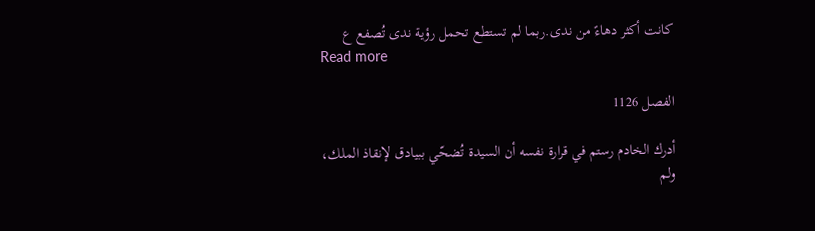كانت أكثر دهاءً من ندى.ربما لم تستطع تحمل رؤية ندى تُصفع ع
Read more

الفصل 1126

أدرك الخادم رستم في قرارة نفسه أن السيدة تُضحّي ببيادق لإنقاذ الملك، ولم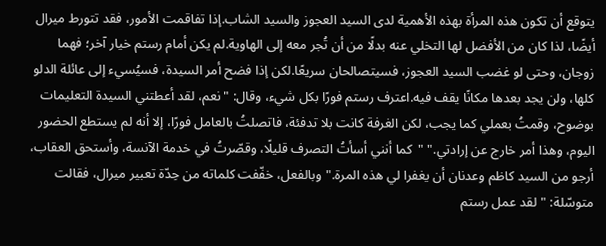يتوقع أن تكون هذه المرأة بهذه الأهمية لدى السيد العجوز والسيد الشاب.إذا تفاقمت الأمور، فقد تتورط ميرال أيضًا، لذا كان من الأفضل لها التخلي عنه بدلًا من أن تُجر معه إلى الهاوية.لم يكن أمام رستم خيار آخر؛ فهما زوجان، وحتى لو غضب السيد العجوز، فسيتصالحان سريعًا.لكن إذا فضح أمر السيدة، فسيُسيء إلى عائلة الدلو كلها، ولن يجد بعدها مكانًا يقف فيه.اعترف رستم فورًا بكل شيء، وقال: "نعم، لقد أعطتني السيدة التعليمات بوضوح، وقمتُ بعملي كما يجب، لكن الغرفة كانت بلا تدفئة، فاتصلتُ بالعامل فورًا، إلا أنه لم يستطع الحضور اليوم، وهذا أمر خارج عن إرادتي." "كما أنني أسأتُ التصرف قليلًا، وقصّرتُ في خدمة الآنسة، وأستحق العقاب، أرجو من السيد كاظم وعدنان أن يغفرا لي هذه المرة."وبالفعل، خفّفت كلماته من حِدّة تعبير ميرال، فقالت متوسّلة: "لقد عمل رستم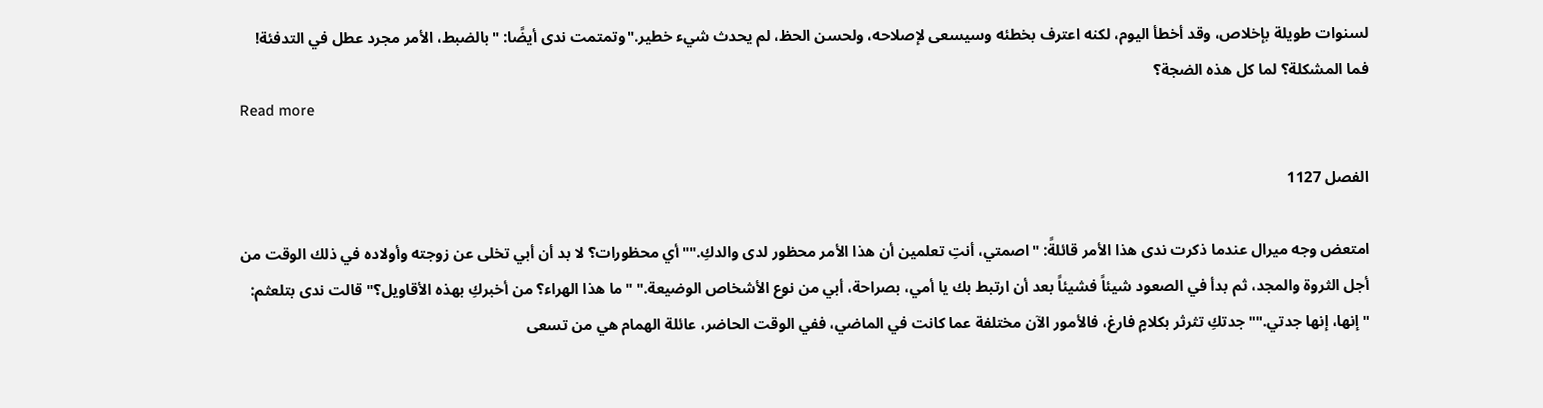لسنوات طويلة بإخلاص، وقد أخطأ اليوم، لكنه اعترف بخطئه وسيسعى لإصلاحه، ولحسن الحظ، لم يحدث شيء خطير."وتمتمت ندى أيضًا: "بالضبط، الأمر مجرد عطل في التدفئة! فما المشكلة؟ لما كل هذه الضجة؟
Read more

الفصل 1127

امتعض وجه ميرال عندما ذكرت ندى هذا الأمر قائلةً: "اصمتي، أنتِ تعلمين أن هذا الأمر محظور لدى والدكِ.""أي محظورات؟ لا بد أن أبي تخلى عن زوجته وأولاده في ذلك الوقت من أجل الثروة والمجد، ثم بدأ في الصعود شيئاً فشيئاً بعد أن ارتبط بك يا أمي، بصراحة، أبي من نوع الأشخاص الوضيعة." "ما هذا الهراء؟ من أخبركِ بهذه الأقاويل؟" قالت ندى بتلعثم: "إنها، إنها جدتي.""جدتكِ تثرثر بكلامٍ فارغ، فالأمور الآن مختلفة عما كانت في الماضي، ففي الوقت الحاضر، عائلة الهمام هي من تسعى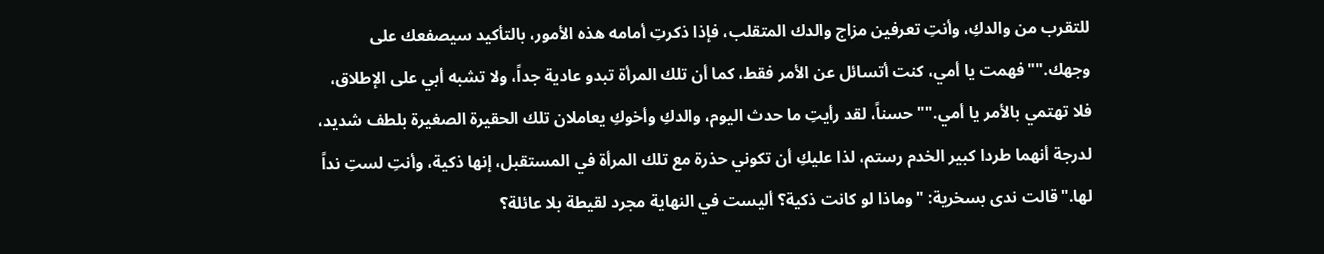للتقرب من والدكِ، وأنتِ تعرفين مزاج والدك المتقلب، فإذا ذكرتِ أمامه هذه الأمور، بالتأكيد سيصفعك على وجهك.""فهمت يا أمي، كنت أتسائل عن الأمر فقط، كما أن تلك المرأة تبدو عادية جداً، ولا تشبه أبي على الإطلاق، فلا تهتمي بالأمر يا أمي.""حسناً، لقد رأيتِ ما حدث اليوم، والدكِ وأخوكِ يعاملان تلك الحقيرة الصغيرة بلطف شديد، لدرجة أنهما طردا كبير الخدم رستم، لذا عليكِ أن تكوني حذرة مع تلك المرأة في المستقبل، إنها ذكية، وأنتِ لستِ نداً لها."قالت ندى بسخرية: "وماذا لو كانت ذكية؟ أليست في النهاية مجرد لقيطة بلا عائلة؟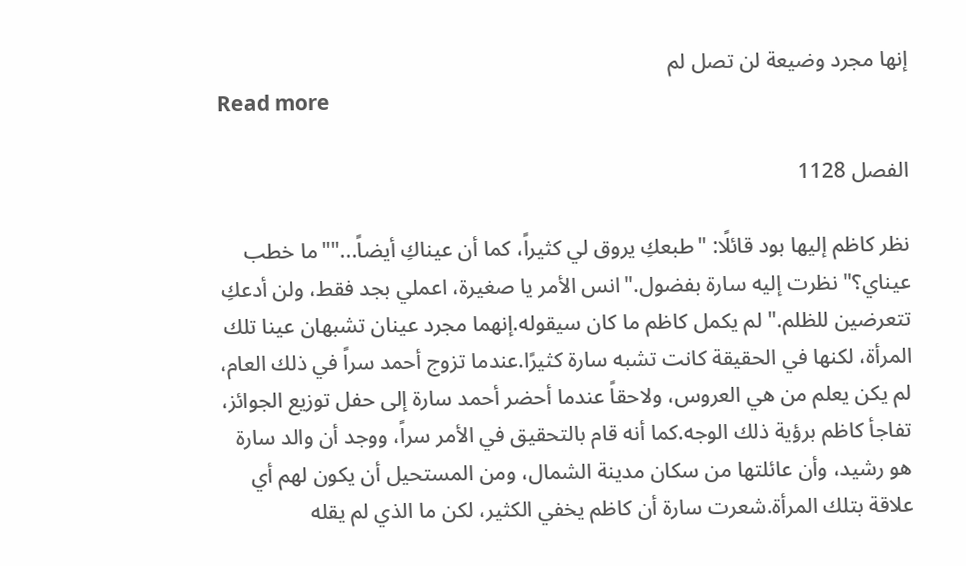إنها مجرد وضيعة لن تصل لم
Read more

الفصل 1128

نظر كاظم إليها بود قائلًا: "طبعكِ يروق لي كثيراً، كما أن عيناكِ أيضاً...""ما خطب عيناي؟" نظرت إليه سارة بفضول."انس الأمر يا صغيرة، اعملي بجد فقط، ولن أدعكِ تتعرضين للظلم." لم يكمل كاظم ما كان سيقوله.إنهما مجرد عينان تشبهان عينا تلك المرأة، لكنها في الحقيقة كانت تشبه سارة كثيرًا.عندما تزوج أحمد سراً في ذلك العام، لم يكن يعلم من هي العروس، ولاحقاً عندما أحضر أحمد سارة إلى حفل توزيع الجوائز، تفاجأ كاظم برؤية ذلك الوجه.كما أنه قام بالتحقيق في الأمر سراً، ووجد أن والد سارة هو رشيد، وأن عائلتها من سكان مدينة الشمال، ومن المستحيل أن يكون لهم أي علاقة بتلك المرأة.شعرت سارة أن كاظم يخفي الكثير، لكن ما الذي لم يقله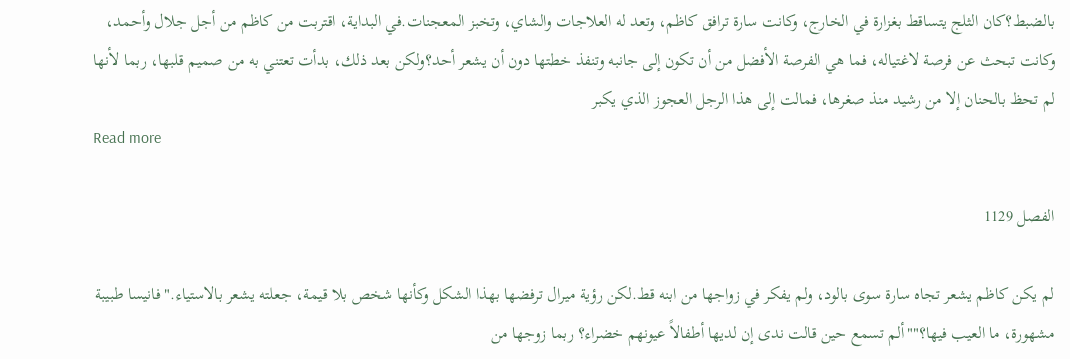بالضبط؟كان الثلج يتساقط بغزارة في الخارج، وكانت سارة ترافق كاظم، وتعد له العلاجات والشاي، وتخبز المعجنات.في البداية، اقتربت من كاظم من أجل جلال وأحمد، وكانت تبحث عن فرصة لاغتياله، فما هي الفرصة الأفضل من أن تكون إلى جانبه وتنفذ خطتها دون أن يشعر أحد؟ولكن بعد ذلك، بدأت تعتني به من صميم قلبها، ربما لأنها لم تحظ بالحنان إلا من رشيد منذ صغرها، فمالت إلى هذا الرجل العجوز الذي يكبر
Read more

الفصل 1129

لم يكن كاظم يشعر تجاه سارة سوى بالود، ولم يفكر في زواجها من ابنه قط.لكن رؤية ميرال ترفضها بهذا الشكل وكأنها شخص بلا قيمة، جعلته يشعر بالاستياء."فانيسا طبيبة مشهورة، ما العيب فيها؟""ألم تسمع حين قالت ندى إن لديها أطفالاً عيونهم خضراء؟ ربما زوجها من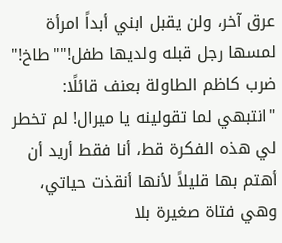عرق آخر، ولن يقبل ابني أبداً امرأة لمسها رجل قبله ولديها طفل!""طاخ!" ضرب كاظم الطاولة بعنف قائلًا: "انتبهي لما تقولينه يا ميرال! لم تخطر لي هذه الفكرة قط، أنا فقط أريد أن أهتم بها قليلاً لأنها أنقذت حياتي، وهي فتاة صغيرة بلا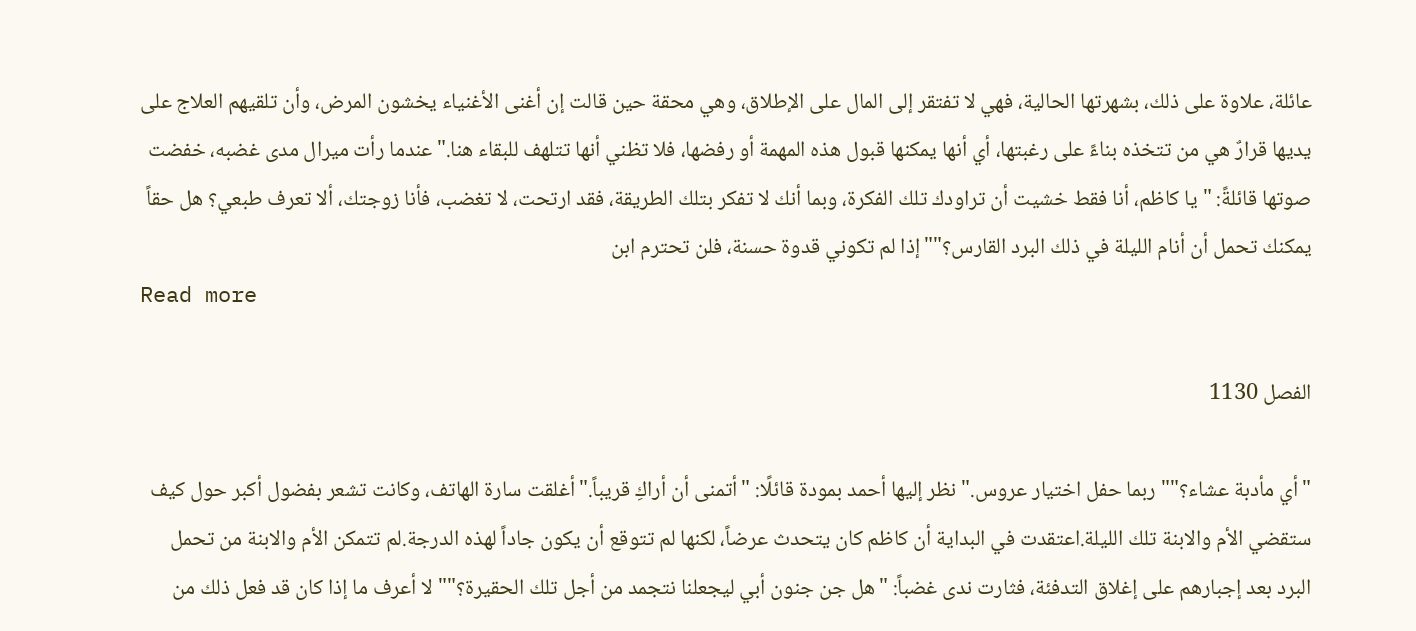عائلة، علاوة على ذلك، بشهرتها الحالية، فهي لا تفتقر إلى المال على الإطلاق، وهي محقة حين قالت إن أغنى الأغنياء يخشون المرض، وأن تلقيهم العلاج على يديها قرارٌ هي من تتخذه بناءً على رغبتها، أي أنها يمكنها قبول هذه المهمة أو رفضها، فلا تظني أنها تتلهف للبقاء هنا."عندما رأت ميرال مدى غضبه، خفضت صوتها قائلةً: "يا كاظم، أنا فقط خشيت أن تراودك تلك الفكرة، وبما أنك لا تفكر بتلك الطريقة، فقد ارتحت، لا تغضب، فأنا زوجتك، ألا تعرف طبعي؟ هل حقاً يمكنك تحمل أن أنام الليلة في ذلك البرد القارس؟""إذا لم تكوني قدوة حسنة، فلن تحترم ابن
Read more

الفصل 1130

"أي مأدبة عشاء؟""ربما حفل اختيار عروس." نظر إليها أحمد بمودة قائلًا: "أتمنى أن أراكِ قريباً."أغلقت سارة الهاتف، وكانت تشعر بفضول أكبر حول كيف ستقضي الأم والابنة تلك الليلة.اعتقدت في البداية أن كاظم كان يتحدث عرضاً، لكنها لم تتوقع أن يكون جاداً لهذه الدرجة.لم تتمكن الأم والابنة من تحمل البرد بعد إجبارهم على إغلاق التدفئة، فثارت ندى غضباً: "هل جن جنون أبي ليجعلنا نتجمد من أجل تلك الحقيرة؟""لا أعرف ما إذا كان قد فعل ذلك من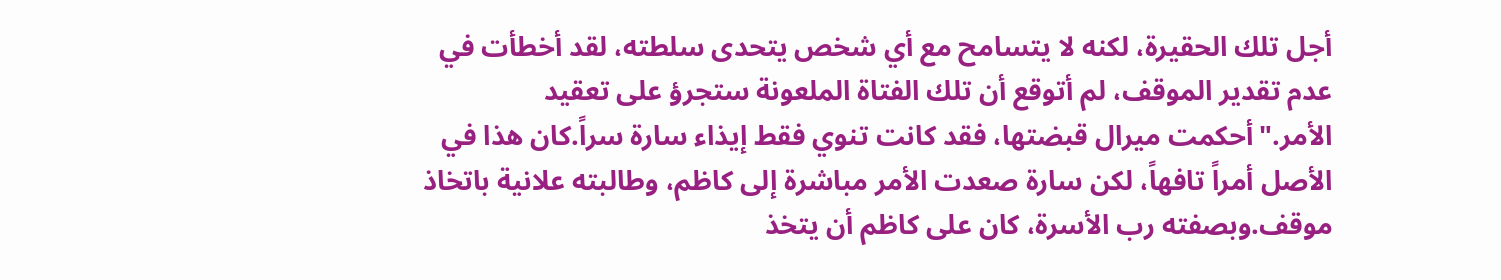أجل تلك الحقيرة، لكنه لا يتسامح مع أي شخص يتحدى سلطته، لقد أخطأت في عدم تقدير الموقف، لم أتوقع أن تلك الفتاة الملعونة ستجرؤ على تعقيد الأمر."أحكمت ميرال قبضتها، فقد كانت تنوي فقط إيذاء سارة سراً.كان هذا في الأصل أمراً تافهاً، لكن سارة صعدت الأمر مباشرة إلى كاظم، وطالبته علانية باتخاذ موقف.وبصفته رب الأسرة، كان على كاظم أن يتخذ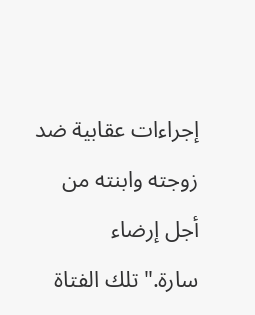إجراءات عقابية ضد زوجته وابنته من أجل إرضاء سارة."تلك الفتاة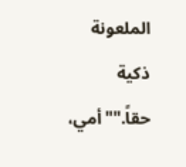الملعونة ذكية حقاً.""أمي،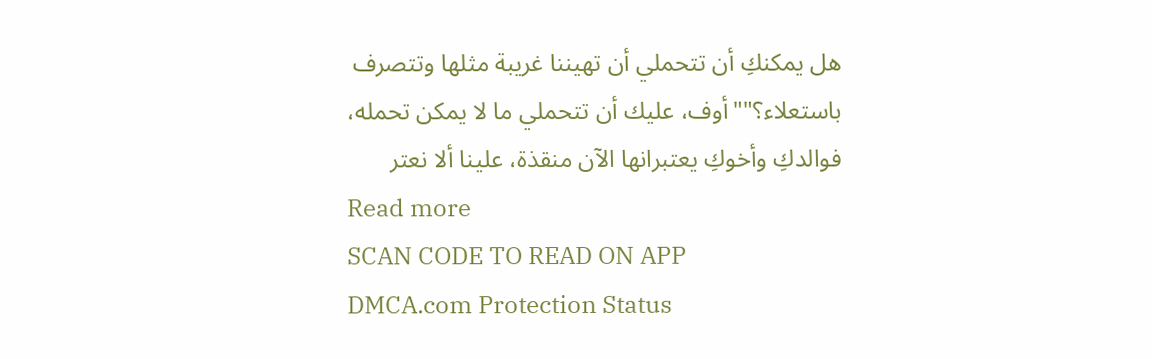هل يمكنكِ أن تتحملي أن تهيننا غريبة مثلها وتتصرف باستعلاء؟""أوف، عليك أن تتحملي ما لا يمكن تحمله، فوالدكِ وأخوكِ يعتبرانها الآن منقذة، علينا ألا نعتر
Read more
SCAN CODE TO READ ON APP
DMCA.com Protection Status